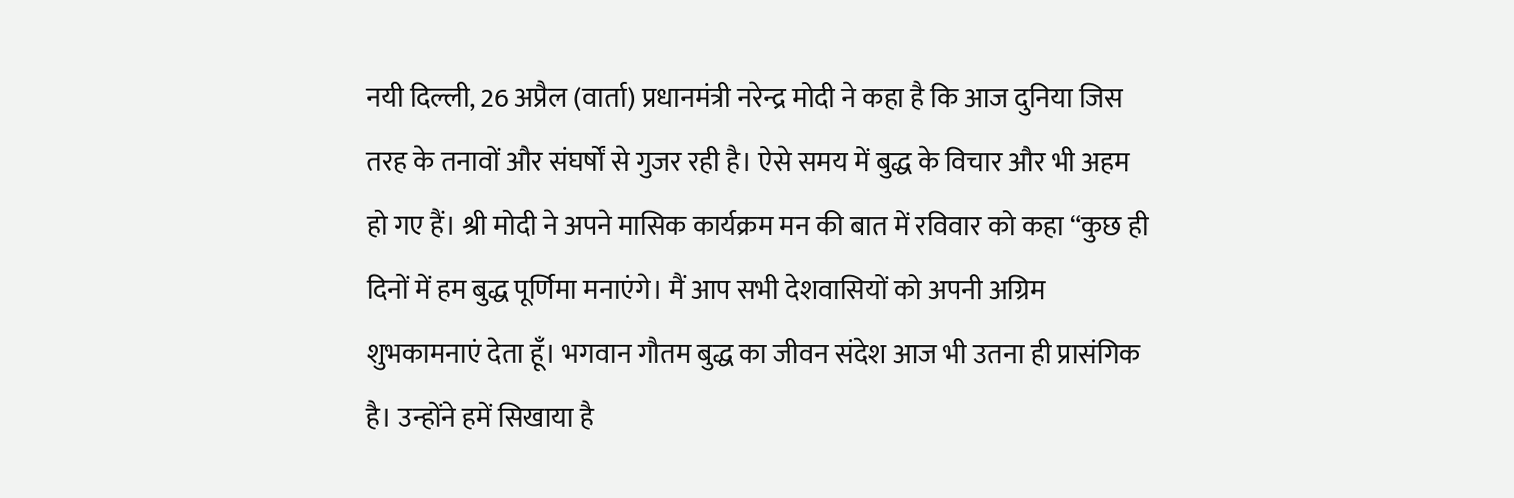नयी दिल्ली, 26 अप्रैल (वार्ता) प्रधानमंत्री नरेन्द्र मोदी ने कहा है कि आज दुनिया जिस तरह के तनावों और संघर्षों से गुजर रही है। ऐसे समय में बुद्ध के विचार और भी अहम हो गए हैं। श्री मोदी ने अपने मासिक कार्यक्रम मन की बात में रविवार को कहा “कुछ ही दिनों में हम बुद्ध पूर्णिमा मनाएंगे। मैं आप सभी देशवासियों को अपनी अग्रिम शुभकामनाएं देता हूँ। भगवान गौतम बुद्ध का जीवन संदेश आज भी उतना ही प्रासंगिक है। उन्होंने हमें सिखाया है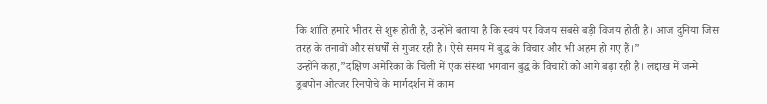कि शांति हमारे भीतर से शुरू होती है, उन्होंने बताया है कि स्वयं पर विजय सबसे बड़ी विजय होती है। आज दुनिया जिस तरह के तनावों और संघर्षों से गुजर रही है। ऐसे समय में बुद्ध के विचार और भी अहम हो गए हैं।”
उन्होंने कहा,”दक्षिण अमेरिका के चिली में एक संस्था भगवान बुद्ध के विचारों को आगे बढ़ा रही है। लद्दाख में जन्मे ड्रबपोन ओत्जर रिनपोचे के मार्गदर्शन में काम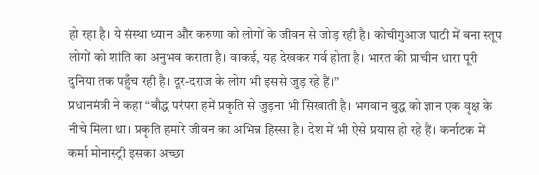हो रहा है। ये संस्था ध्यान और करुणा को लोगों के जीवन से जोड़ रही है। कोचीगुआज घाटी में बना स्तूप लोगों को शांति का अनुभव कराता है। वाकई, यह देखकर गर्व होता है। भारत की प्राचीन धारा पूरी दुनिया तक पहुँच रही है। दूर-दराज के लोग भी इससे जुड़ रहे हैं।”
प्रधानमंत्री ने कहा “बौद्ध परंपरा हमें प्रकृति से जुड़ना भी सिखाती है। भगवान बुद्ध को ज्ञान एक वृक्ष के नीचे मिला था। प्रकृति हमारे जीवन का अभिन्न हिस्सा है। देश में भी ऐसे प्रयास हो रहे हैं। कर्नाटक में कर्मा मोनास्ट्री इसका अच्छा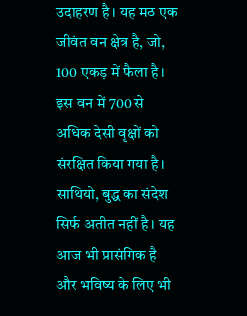उदाहरण है। यह मठ एक जीवंत वन क्षेत्र है, जो, 100 एकड़ में फैला है। इस वन में 700 से अधिक देसी वृक्षों को संरक्षित किया गया है। साथियो, बुद्ध का संदेश सिर्फ अतीत नहीं है। यह आज भी प्रासंगिक है और भविष्य के लिए भी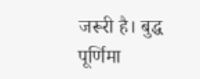जरूरी है। बुद्ध पूर्णिमा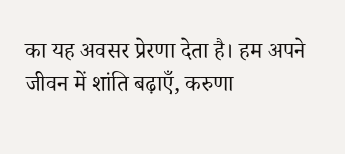का यह अवसर प्रेरणा देता है। हम अपने जीवन में शांति बढ़ाएँ, करुणा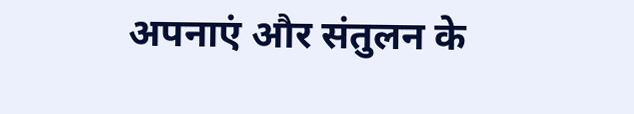अपनाएं और संतुलन के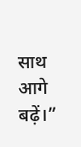साथ आगे बढ़ें।”